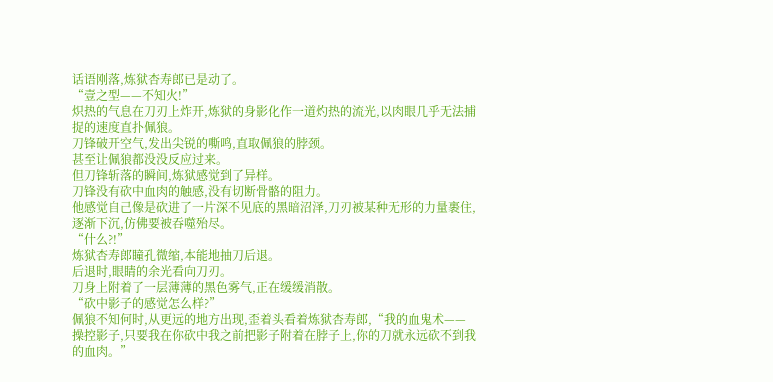话语刚落,炼狱杏寿郎已是动了。
“壹之型——不知火!”
炽热的气息在刀刃上炸开,炼狱的身影化作一道灼热的流光,以肉眼几乎无法捕捉的速度直扑佩狼。
刀锋破开空气,发出尖锐的嘶鸣,直取佩狼的脖颈。
甚至让佩狼都没没反应过来。
但刀锋斩落的瞬间,炼狱感觉到了异样。
刀锋没有砍中血肉的触感,没有切断骨骼的阻力。
他感觉自己像是砍进了一片深不见底的黑暗沼泽,刀刃被某种无形的力量裹住,逐渐下沉,仿佛要被吞噬殆尽。
“什么?!”
炼狱杏寿郎瞳孔微缩,本能地抽刀后退。
后退时,眼睛的余光看向刀刃。
刀身上附着了一层薄薄的黑色雾气,正在缓缓消散。
“砍中影子的感觉怎么样?”
佩狼不知何时,从更远的地方出现,歪着头看着炼狱杏寿郎,“我的血鬼术——操控影子,只要我在你砍中我之前把影子附着在脖子上,你的刀就永远砍不到我的血肉。”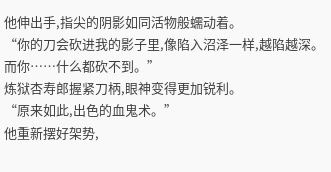他伸出手,指尖的阴影如同活物般蠕动着。
“你的刀会砍进我的影子里,像陷入沼泽一样,越陷越深。而你……什么都砍不到。”
炼狱杏寿郎握紧刀柄,眼神变得更加锐利。
“原来如此,出色的血鬼术。”
他重新摆好架势,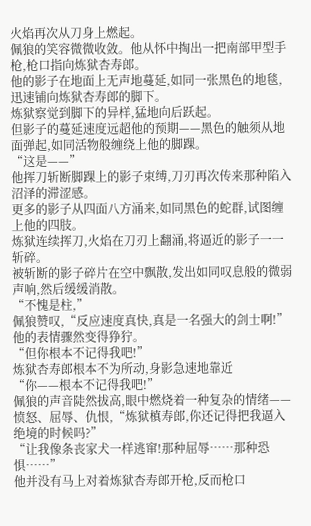火焰再次从刀身上燃起。
佩狼的笑容微微收敛。他从怀中掏出一把南部甲型手枪,枪口指向炼狱杏寿郎。
他的影子在地面上无声地蔓延,如同一张黑色的地毯,迅速铺向炼狱杏寿郎的脚下。
炼狱察觉到脚下的异样,猛地向后跃起。
但影子的蔓延速度远超他的预期——黑色的触须从地面弹起,如同活物般缠绕上他的脚踝。
“这是——”
他挥刀斩断脚踝上的影子束缚,刀刃再次传来那种陷入沼泽的滞涩感。
更多的影子从四面八方涌来,如同黑色的蛇群,试图缠上他的四肢。
炼狱连续挥刀,火焰在刀刃上翻涌,将逼近的影子一一斩碎。
被斩断的影子碎片在空中飘散,发出如同叹息般的微弱声响,然后缓缓消散。
“不愧是柱,”
佩狼赞叹,“反应速度真快,真是一名强大的剑士啊!”
他的表情骤然变得狰狞。
“但你根本不记得我吧!”
炼狱杏寿郎根本不为所动,身影急速地靠近
“你——根本不记得我吧!”
佩狼的声音陡然拔高,眼中燃烧着一种复杂的情绪——愤怒、屈辱、仇恨,“炼狱槙寿郎,你还记得把我逼入绝境的时候吗?”
“让我像条丧家犬一样逃窜!那种屈辱……那种恐惧……”
他并没有马上对着炼狱杏寿郎开枪,反而枪口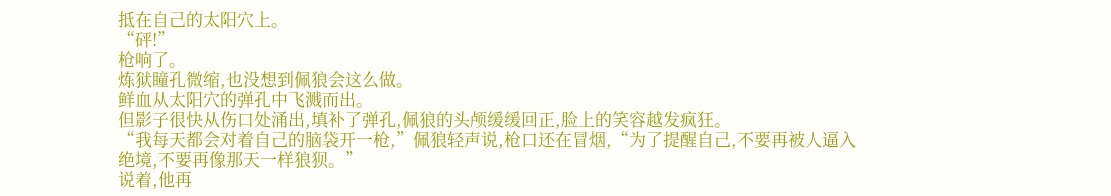抵在自己的太阳穴上。
“砰!”
枪响了。
炼狱瞳孔微缩,也没想到佩狼会这么做。
鲜血从太阳穴的弹孔中飞溅而出。
但影子很快从伤口处涌出,填补了弹孔,佩狼的头颅缓缓回正,脸上的笑容越发疯狂。
“我每天都会对着自己的脑袋开一枪,”佩狼轻声说,枪口还在冒烟,“为了提醒自己,不要再被人逼入绝境,不要再像那天一样狼狈。”
说着,他再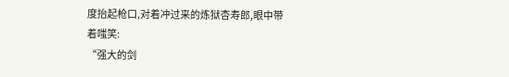度抬起枪口,对着冲过来的炼狱杏寿郎,眼中带着嗤笑:
“强大的剑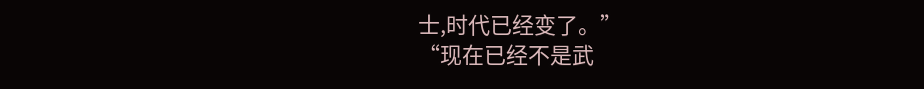士,时代已经变了。”
“现在已经不是武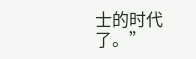士的时代了。”